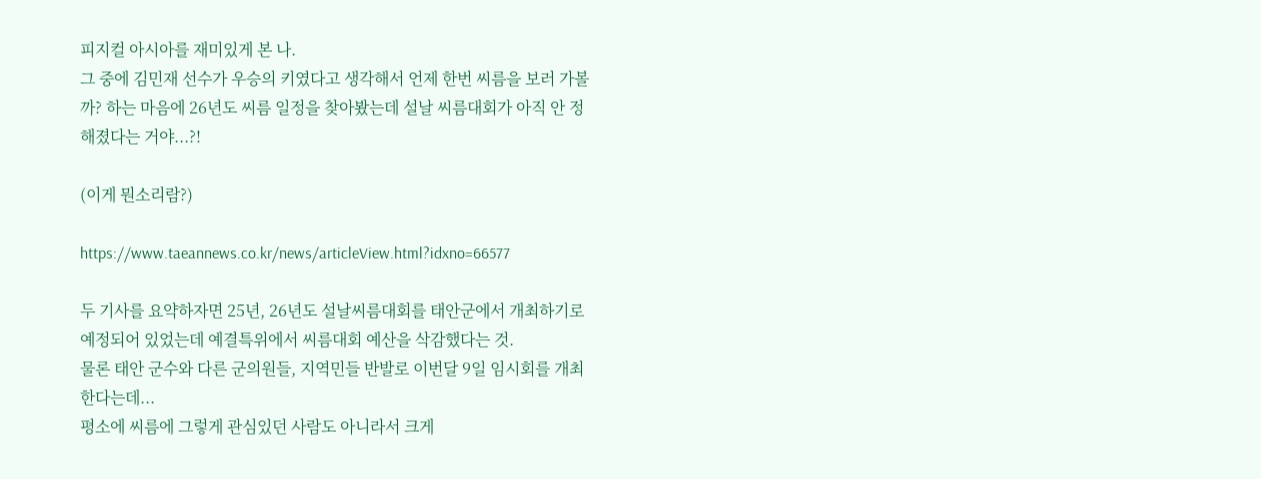피지컬 아시아를 재미있게 본 나.
그 중에 김민재 선수가 우승의 키였다고 생각해서 언제 한번 씨름을 보러 가볼까? 하는 마음에 26년도 씨름 일정을 찾아봤는데 설날 씨름대회가 아직 안 정해졌다는 거야...?!

(이게 뭔소리람?)

https://www.taeannews.co.kr/news/articleView.html?idxno=66577

두 기사를 요약하자면 25년, 26년도 설날씨름대회를 태안군에서 개최하기로 예정되어 있었는데 예결특위에서 씨름대회 예산을 삭감했다는 것.
물론 태안 군수와 다른 군의원들, 지역민들 반발로 이번달 9일 임시회를 개최한다는데...
평소에 씨름에 그렇게 관심있던 사람도 아니라서 크게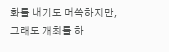화를 내기도 머쓱하지만, 그래도 개최를 하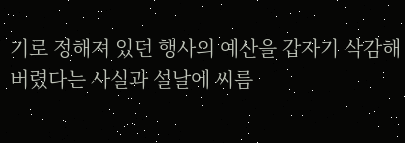기로 정해져 있던 행사의 예산을 갑자기 삭감해버렸다는 사실과 설날에 씨름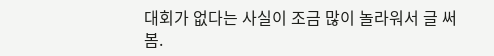대회가 없다는 사실이 조금 많이 놀라워서 글 써 봄.